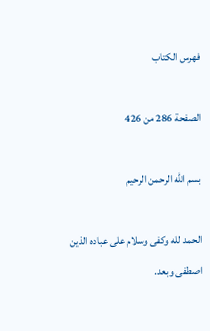فهرس الكتاب

الصفحة 286 من 426

بسم الله الرحمن الرحيم

الحمد لله وكفى وسلام على عباده الذين اصطفى وبعد.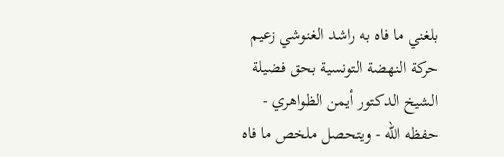بلغني ما فاه به راشد الغنوشي زعيم حركة النهضة التونسية بحق فضيلة الشيخ الدكتور أيمن الظواهري - حفظه الله - ويتحصل ملخص ما فاه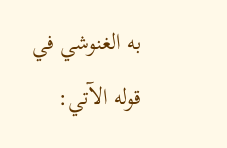به الغنوشي في قوله الآتي: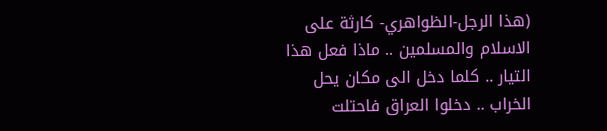(هذا الرجل-الظواهري- كارثة على الاسلام والمسلمين .. ماذا فعل هذا التيار .. كلما دخل الى مكان يحل الخراب .. دخلوا العراق فاحتلت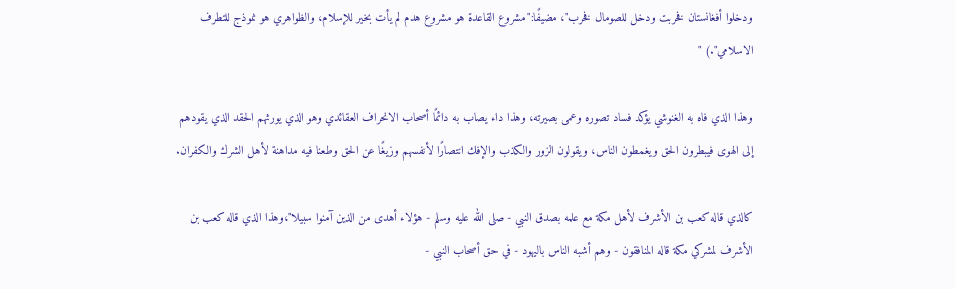ودخلوا أفغانستان فخربت ودخل للصومال فخرب"، مضيفًا:"مشروع القاعدة هو مشروع هدم لم يأت بخير للإسلام، والظواهري هو نموذج للتطرف الاسلامي".) "

وهذا الذي فاه به الغنوشي يؤكد فساد تصوره وعمى بصيرته، وهذا داء يصاب به دائمًا أصحاب الانحراف العقائدي وهو الذي يورثهم الحقد الذي يقودهم إلى الهوى فيبطرون الحق ويغمطون الناس، ويقولون الزور والكذب والإفك انتصارًا لأنفسهم وزيغًا عن الحق وطعنا فيه مداهنة لأهل الشرك والكفران.

كالذي قاله كعب بن الأشرف لأهل مكة مع علمه بصدق النبي - صلى الله عليه وسلم - هؤلاء أهدى من الذين آمنوا سبيلا"،وهذا الذي قاله كعب بن الأشرف لمشركي مكة قاله المنافقون - وهم أشبه الناس باليهود - في حق أصحاب النبي -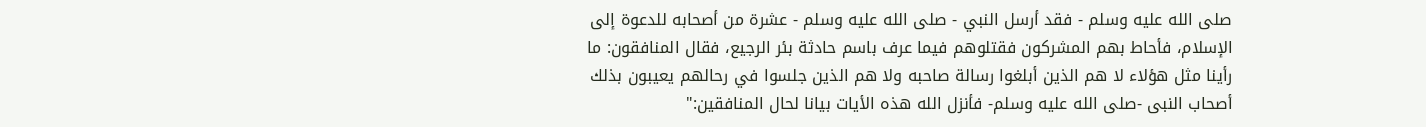صلى الله عليه وسلم - فقد أرسل النبي - صلى الله عليه وسلم - عشرة من أصحابه للدعوة إلى الإسلام، فأحاط بهم المشركون فقتلوهم فيما عرف باسم حادثة بئر الرجيع، فقال المنافقون: ما رأينا مثل هؤلاء لا هم الذين أبلغوا رسالة صاحبه ولا هم الذين جلسوا في رحالهم يعيبون بذلك أصحاب النبى -صلى الله عليه وسلم- فأنزل الله هذه الأيات بيانا لحال المنافقين:"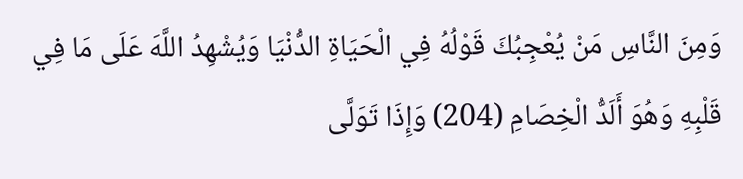وَمِنَ النَّاسِ مَنْ يُعْجِبُكَ قَوْلُهُ فِي الْحَيَاةِ الدُّنْيَا وَيُشْهِدُ اللَّهَ عَلَى مَا فِي قَلْبِهِ وَهُوَ أَلَدُّ الْخِصَامِ (204) وَإِذَا تَوَلَّى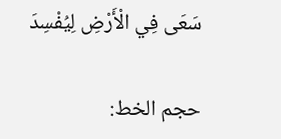سَعَى فِي الْأَرْضِ لِيُفْسِدَ

حجم الخط: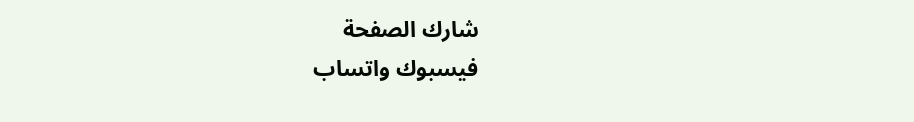شارك الصفحة
فيسبوك واتساب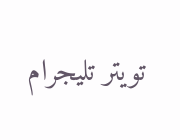تويتر تليجرام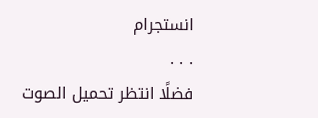انستجرام
. . .
فضلًا انتظر تحميل الصوت